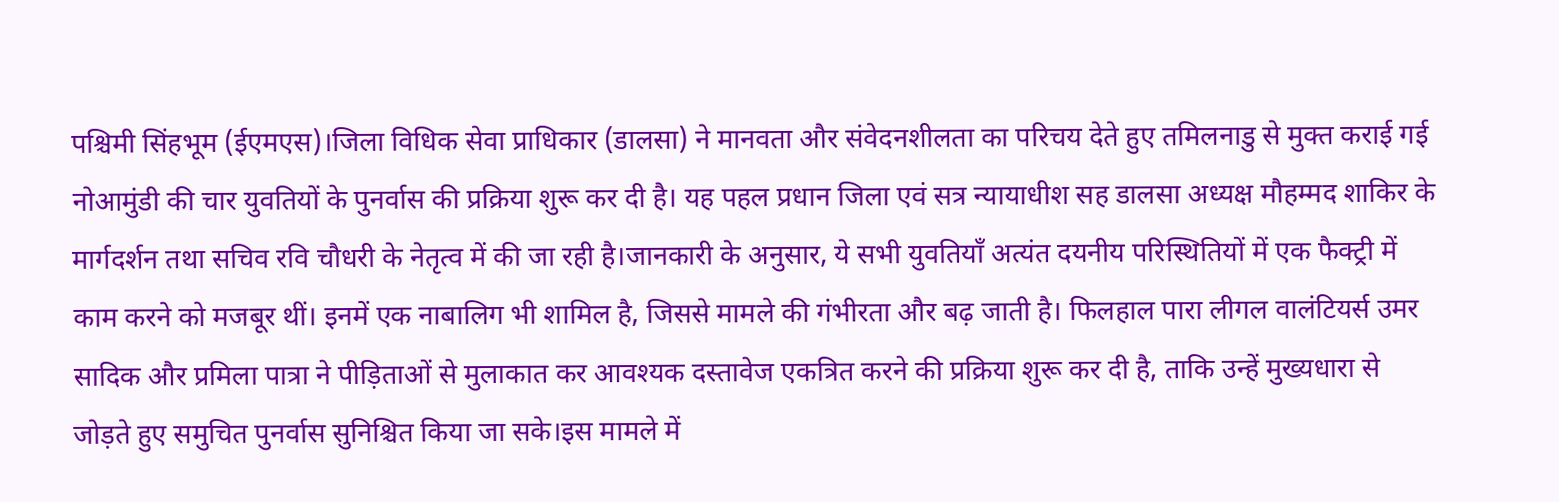पश्चिमी सिंहभूम (ईएमएस)।जिला विधिक सेवा प्राधिकार (डालसा) ने मानवता और संवेदनशीलता का परिचय देते हुए तमिलनाडु से मुक्त कराई गई नोआमुंडी की चार युवतियों के पुनर्वास की प्रक्रिया शुरू कर दी है। यह पहल प्रधान जिला एवं सत्र न्यायाधीश सह डालसा अध्यक्ष मौहम्मद शाकिर के मार्गदर्शन तथा सचिव रवि चौधरी के नेतृत्व में की जा रही है।जानकारी के अनुसार, ये सभी युवतियाँ अत्यंत दयनीय परिस्थितियों में एक फैक्ट्री में काम करने को मजबूर थीं। इनमें एक नाबालिग भी शामिल है, जिससे मामले की गंभीरता और बढ़ जाती है। फिलहाल पारा लीगल वालंटियर्स उमर सादिक और प्रमिला पात्रा ने पीड़िताओं से मुलाकात कर आवश्यक दस्तावेज एकत्रित करने की प्रक्रिया शुरू कर दी है, ताकि उन्हें मुख्यधारा से जोड़ते हुए समुचित पुनर्वास सुनिश्चित किया जा सके।इस मामले में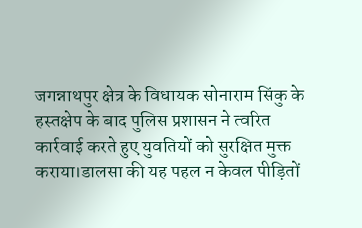जगन्नाथपुर क्षेत्र के विधायक सोनाराम सिंकु के हस्तक्षेप के बाद पुलिस प्रशासन ने त्वरित कार्रवाई करते हुए युवतियों को सुरक्षित मुक्त कराया।डालसा की यह पहल न केवल पीड़ितों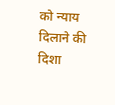को न्याय दिलाने की दिशा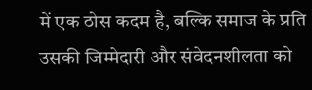में एक ठोस कदम है, बल्कि समाज के प्रति उसकी जिम्मेदारी और संवेदनशीलता को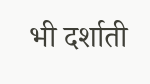भी दर्शाती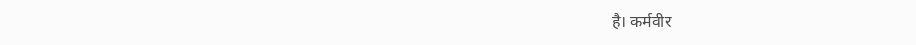है। कर्मवीर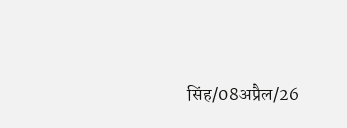सिंह/08अप्रैल/26